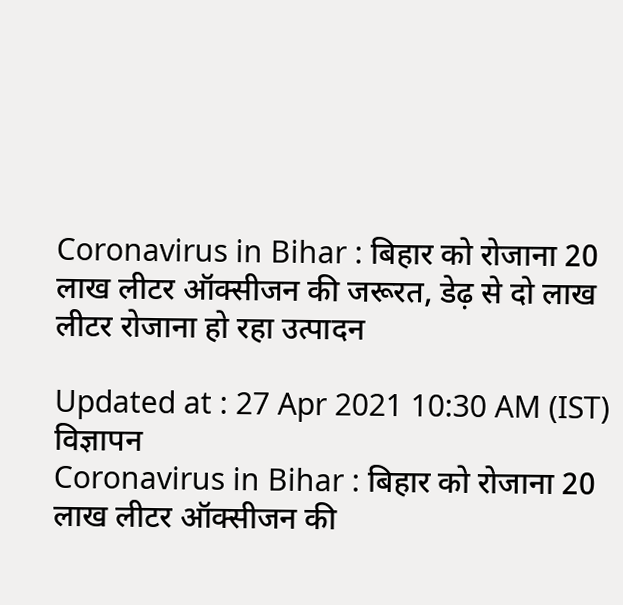Coronavirus in Bihar : बिहार को रोजाना 20 लाख लीटर ऑक्सीजन की जरूरत, डेढ़ से दो लाख लीटर रोजाना हो रहा उत्पादन

Updated at : 27 Apr 2021 10:30 AM (IST)
विज्ञापन
Coronavirus in Bihar : बिहार को रोजाना 20 लाख लीटर ऑक्सीजन की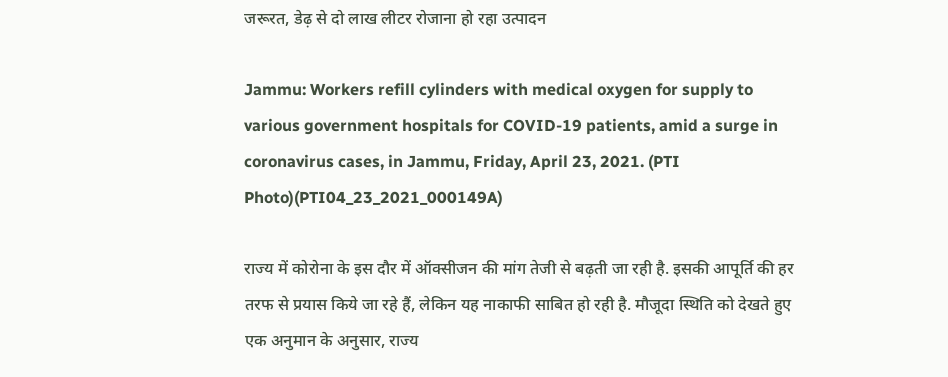जरूरत, डेढ़ से दो लाख लीटर रोजाना हो रहा उत्पादन

Jammu: Workers refill cylinders with medical oxygen for supply to various government hospitals for COVID-19 patients, amid a surge in coronavirus cases, in Jammu, Friday, April 23, 2021. (PTI Photo)(PTI04_23_2021_000149A)

राज्य में कोरोना के इस दौर में ऑक्सीजन की मांग तेजी से बढ़ती जा रही है. इसकी आपूर्ति की हर तरफ से प्रयास किये जा रहे हैं, लेकिन यह नाकाफी साबित हो रही है. मौजूदा स्थिति को देखते हुए एक अनुमान के अनुसार, राज्य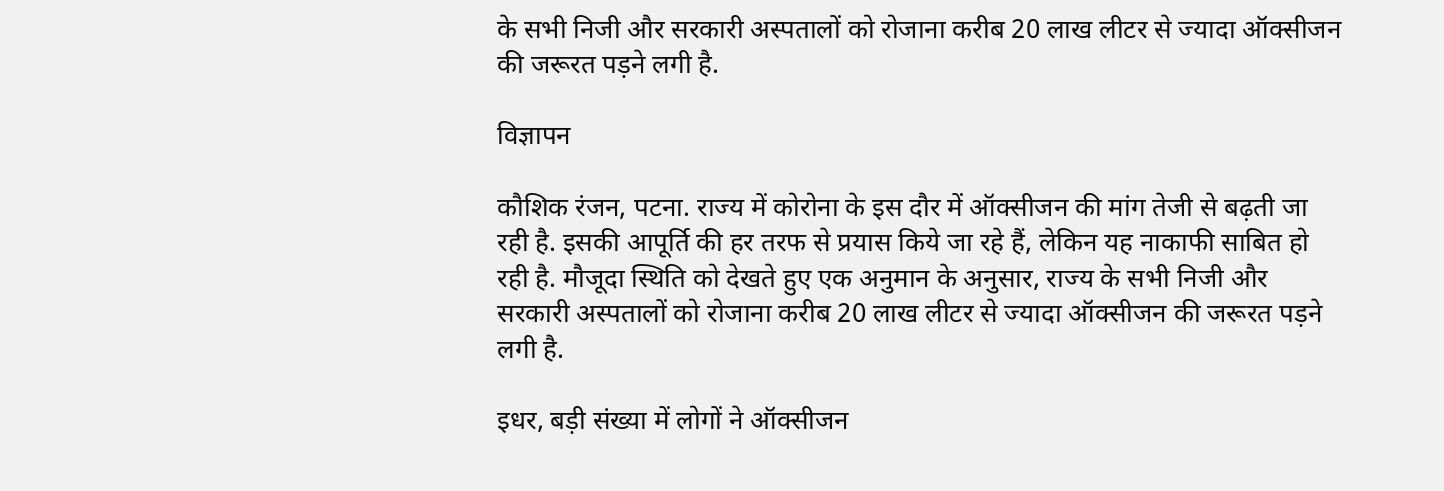के सभी निजी और सरकारी अस्पतालों को रोजाना करीब 20 लाख लीटर से ज्यादा ऑक्सीजन की जरूरत पड़ने लगी है.

विज्ञापन

कौशिक रंजन, पटना. राज्य में कोरोना के इस दौर में ऑक्सीजन की मांग तेजी से बढ़ती जा रही है. इसकी आपूर्ति की हर तरफ से प्रयास किये जा रहे हैं, लेकिन यह नाकाफी साबित हो रही है. मौजूदा स्थिति को देखते हुए एक अनुमान के अनुसार, राज्य के सभी निजी और सरकारी अस्पतालों को रोजाना करीब 20 लाख लीटर से ज्यादा ऑक्सीजन की जरूरत पड़ने लगी है.

इधर, बड़ी संख्या में लोगों ने ऑक्सीजन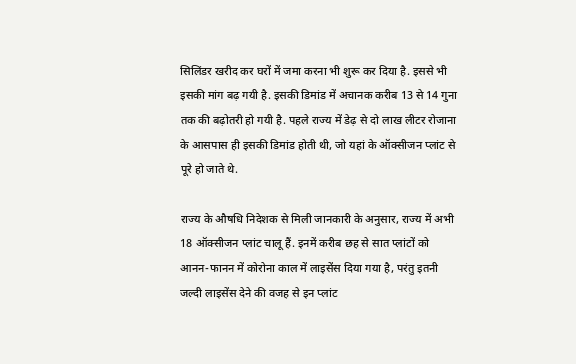सिलिंडर खरीद कर घरों में जमा करना भी शुरू कर दिया है. इससे भी इसकी मांग बढ़ गयी है. इसकी डिमांड में अचानक करीब 13 से 14 गुना तक की बढ़ोतरी हो गयी है. पहले राज्य में डेढ़ से दो लाख लीटर रोजाना के आसपास ही इसकी डिमांड होती थी, जो यहां के ऑक्सीजन प्लांट से पूरे हो जाते थे.

राज्य के औषधि निदेशक से मिली जानकारी के अनुसार, राज्य में अभी 18 ऑक्सीजन प्लांट चालू हैं. इनमें करीब छह से सात प्लांटों को आनन-फानन में कोरोना काल में लाइसेंस दिया गया है, परंतु इतनी जल्दी लाइसेंस देने की वजह से इन प्लांट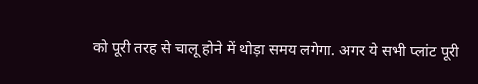को पूरी तरह से चालू होने में थोड़ा समय लगेगा. अगर ये सभी प्लांट पूरी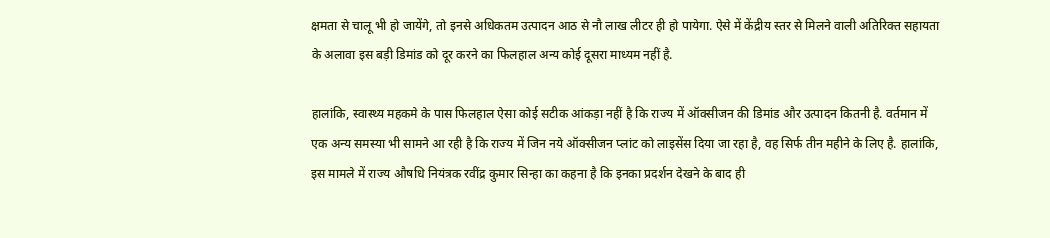क्षमता से चालू भी हो जायेंगे, तो इनसे अधिकतम उत्पादन आठ से नौ लाख लीटर ही हो पायेगा. ऐसे में केंद्रीय स्तर से मिलने वाली अतिरिक्त सहायता के अलावा इस बड़ी डिमांड को दूर करने का फिलहाल अन्य कोई दूसरा माध्यम नहीं है.

हालांकि, स्वास्थ्य महकमे के पास फिलहाल ऐसा कोई सटीक आंकड़ा नहीं है कि राज्य में ऑक्सीजन की डिमांड और उत्पादन कितनी है. वर्तमान में एक अन्य समस्या भी सामने आ रही है कि राज्य में जिन नये ऑक्सीजन प्लांट को लाइसेंस दिया जा रहा है, वह सिर्फ तीन महीने के लिए है. हालांकि, इस मामले में राज्य औषधि नियंत्रक रवींद्र कुमार सिन्हा का कहना है कि इनका प्रदर्शन देखने के बाद ही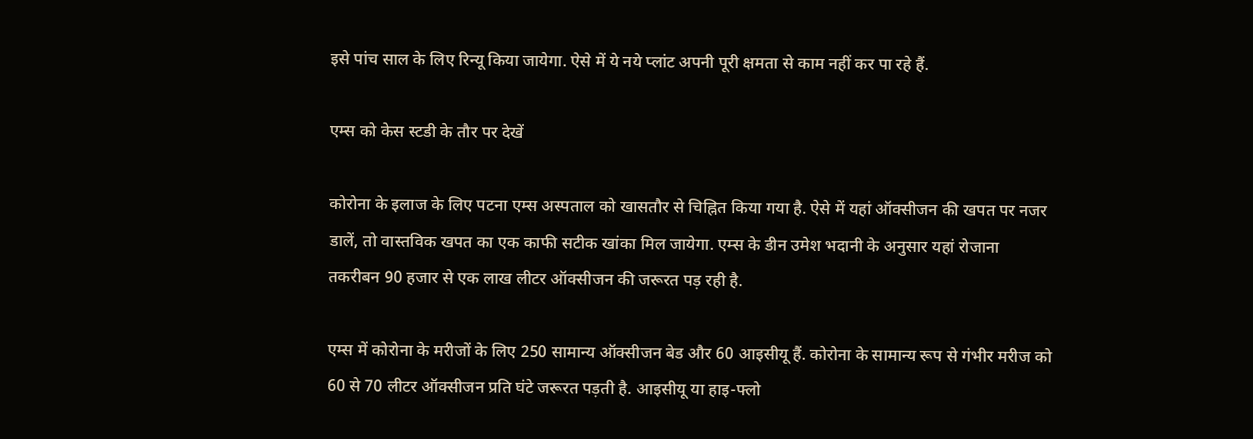इसे पांच साल के लिए रिन्यू किया जायेगा. ऐसे में ये नये प्लांट अपनी पूरी क्षमता से काम नहीं कर पा रहे हैं.

एम्स को केस स्टडी के तौर पर देखें

कोरोना के इलाज के लिए पटना एम्स अस्पताल को खासतौर से चिह्नित किया गया है. ऐसे में यहां ऑक्सीजन की खपत पर नजर डालें, तो वास्तविक खपत का एक काफी सटीक खांका मिल जायेगा. एम्स के डीन उमेश भदानी के अनुसार यहां रोजाना तकरीबन 90 हजार से एक लाख लीटर ऑक्सीजन की जरूरत पड़ रही है.

एम्स में कोरोना के मरीजों के लिए 250 सामान्य ऑक्सीजन बेड और 60 आइसीयू हैं. कोरोना के सामान्य रूप से गंभीर मरीज को 60 से 70 लीटर ऑक्सीजन प्रति घंटे जरूरत पड़ती है. आइसीयू या हाइ-फ्लो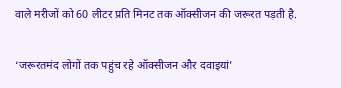वाले मरीजों को 60 लीटर प्रति मिनट तक ऑक्सीजन की जरूरत पड़ती है.

‘जरूरतमंद लोगों तक पहुंच रहे ऑक्सीजन और दवाइयां’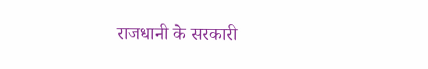राजधानी के सरकारी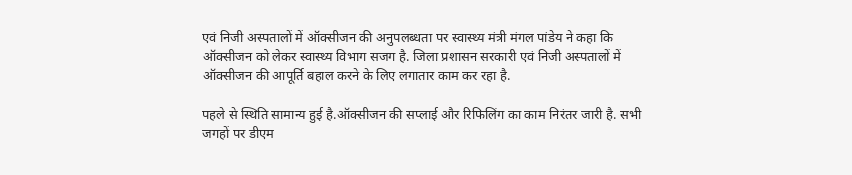एवं निजी अस्पतालों में ऑक्सीजन की अनुपलब्धता पर स्वास्थ्य मंत्री मंगल पांडेय ने कहा कि ऑक्सीजन को लेकर स्वास्थ्य विभाग सजग है. जिला प्रशासन सरकारी एवं निजी अस्पतालों में ऑक्सीजन की आपूर्ति बहाल करने के लिए लगातार काम कर रहा है.

पहले से स्थिति सामान्य हुई है.ऑक्सीजन की सप्लाई और रिफिलिंग का काम निरंतर जारी है. सभी जगहों पर डीएम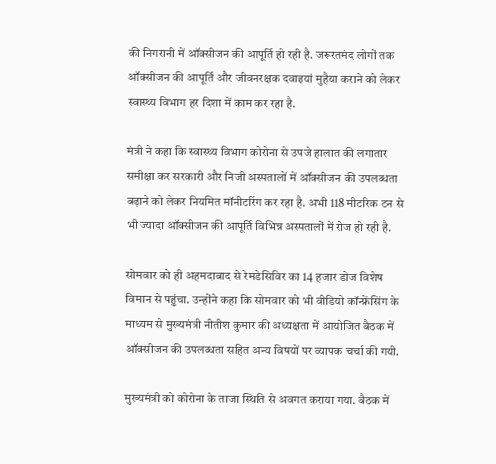की निगरानी में ऑक्सीजन की आपूर्ति हो रही है. जरूरतमंद लोगों तक ऑक्सीजन की आपूर्ति और जीवनरक्षक दवाइयां मुहैया कराने को लेकर स्वास्थ्य विभाग हर दिशा में काम कर रहा है.

मंत्री ने कहा कि स्वास्थ्य विभाग कोरोना से उपजे हालात की लगातार समीक्षा कर सरकारी और निजी अस्पतालों में ऑक्सीजन की उपलब्धता बढ़ाने को लेकर नियमित मॉनीटरिंग कर रहा है. अभी 118 मीटरिक टन से भी ज्यादा ऑक्सीजन की आपूर्ति विभिन्न अस्पतालों में रोज हो रही है.

सोमवार को ही अहमदाबाद से रेमडेसिविर का 14 हजार डोज विशेष विमान से पहुंचा. उन्होंने कहा कि सोमवार को भी वीडियो कॉन्फ्रेंसिंग के माध्यम से मुख्यमंत्री नीतीश कुमार की अध्यक्षता में आयोजित बैठक में ऑक्सीजन की उपलब्धता सहित अन्य विषयों पर व्यापक चर्चा की गयी.

मुख्यमंत्री को कोरोना के ताजा स्थिति से अवगत कराया गया. बैठक में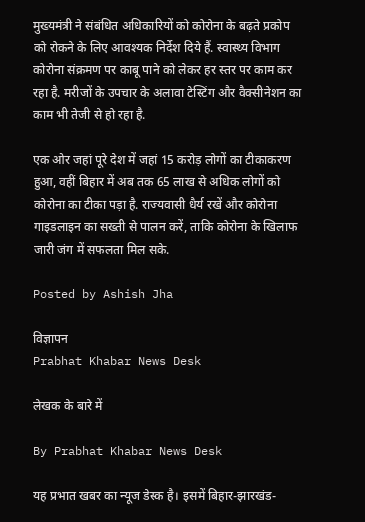मुख्यमंत्री ने संबंधित अधिकारियों को कोरोना के बढ़ते प्रकोप को रोकने के लिए आवश्यक निर्देश दिये हैं. स्वास्थ्य विभाग कोरोना संक्रमण पर काबू पाने को लेकर हर स्तर पर काम कर रहा है. मरीजों के उपचार के अलावा टेस्टिंग और वैक्सीनेशन का काम भी तेजी से हो रहा है.

एक ओर जहां पूरे देश में जहां 15 करोड़ लोगों का टीकाकरण हुआ, वहीं बिहार में अब तक 65 लाख से अधिक लोगों को कोरोना का टीका पड़ा है. राज्यवासी धैर्य रखें और कोरोना गाइडलाइन का सख्ती से पालन करें, ताकि कोरोना के खिलाफ जारी जंग में सफलता मिल सके.

Posted by Ashish Jha

विज्ञापन
Prabhat Khabar News Desk

लेखक के बारे में

By Prabhat Khabar News Desk

यह प्रभात खबर का न्यूज डेस्क है। इसमें बिहार-झारखंड-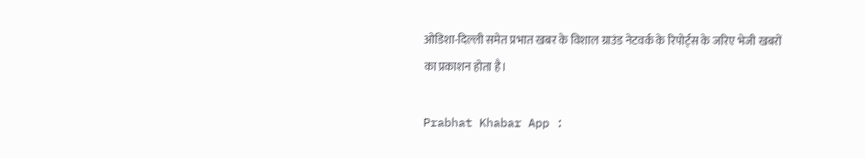ओडिशा-दिल्‍ली समेत प्रभात खबर के विशाल ग्राउंड नेटवर्क के रिपोर्ट्स के जरिए भेजी खबरों का प्रकाशन होता है।

Prabhat Khabar App :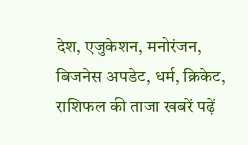देश, एजुकेशन, मनोरंजन, बिजनेस अपडेट, धर्म, क्रिकेट, राशिफल की ताजा खबरें पढ़ें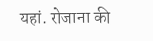यहां. रोजाना की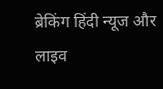ब्रेकिंग हिंदी न्यूज और लाइव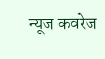न्यूज कवरेज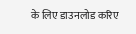के लिए डाउनलोड करिए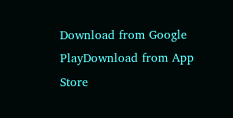Download from Google PlayDownload from App Store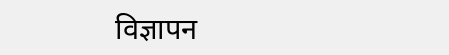विज्ञापन